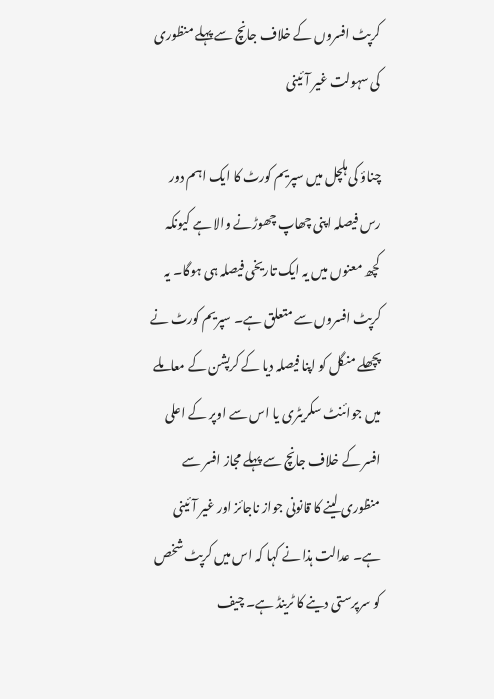کرپٹ افسروں کے خلاف جانچ سے پہلے منظوری کی سہولت غیر آئینی

چناؤ کی ہلچل میں سپریم کورٹ کا ایک اہم دور رس فیصلہ اپنی چھاپ چھوڑنے والا ہے کیونکہ کچھ معنوں میں یہ ایک تاریخی فیصلہ ہی ہوگا۔ یہ کرپٹ افسروں سے متعلق ہے۔ سپریم کورٹ نے پچھلے منگل کو اپنا فیصلہ دیا کے کرپشن کے معاملے میں جوائنٹ سکریٹری یا اس سے اوپر کے اعلی افسر کے خلاف جانچ سے پہلے مجاز افسر سے منظوری لینے کا قانونی جواز ناجائز اور غیر آئینی ہے۔ عدالت ہذا نے کہا کہ اس میں کرپٹ شخص کو سرپرستی دینے کا ٹرینڈ ہے۔ چیف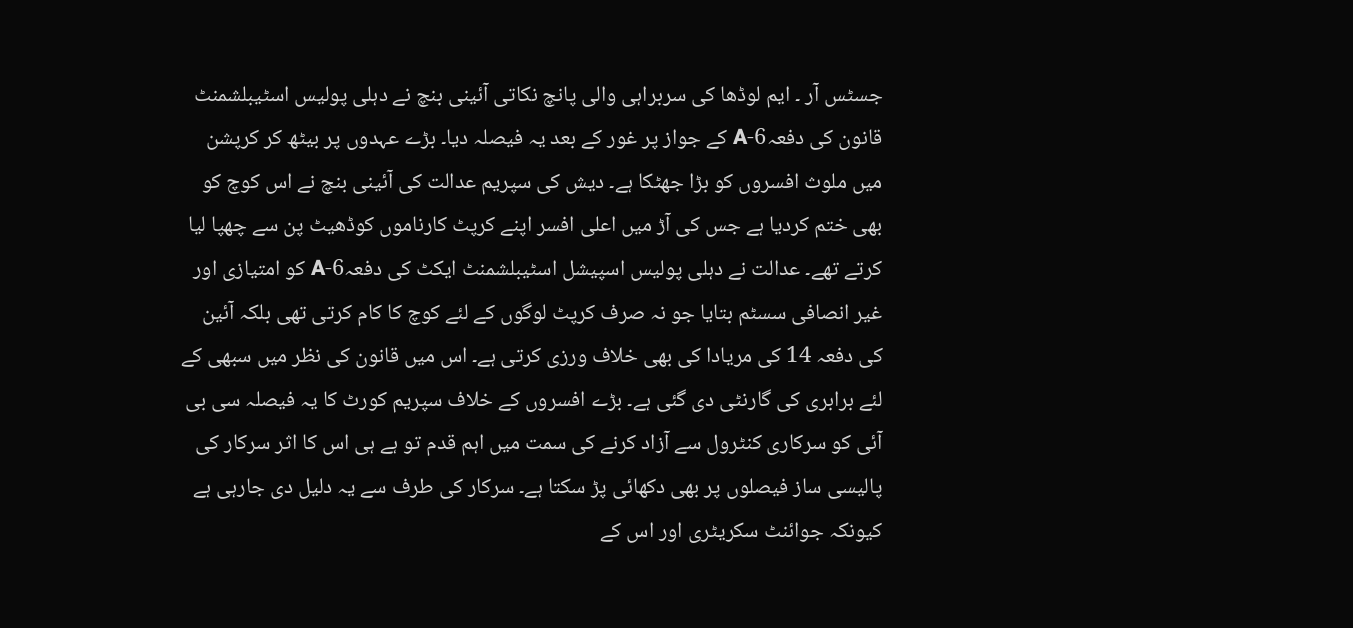جسٹس آر ۔ ایم لوڈھا کی سربراہی والی پانچ نکاتی آئینی بنچ نے دہلی پولیس اسٹیبلشمنٹ قانون کی دفعہ6-A کے جواز پر غور کے بعد یہ فیصلہ دیا۔ بڑے عہدوں پر بیٹھ کر کرپشن میں ملوث افسروں کو بڑا جھٹکا ہے۔ دیش کی سپریم عدالت کی آئینی بنچ نے اس کوچ کو بھی ختم کردیا ہے جس کی آڑ میں اعلی افسر اپنے کرپٹ کارناموں کوڈھیٹ پن سے چھپا لیا کرتے تھے۔ عدالت نے دہلی پولیس اسپیشل اسٹیبلشمنٹ ایکٹ کی دفعہ6-A کو امتیازی اور غیر انصافی سسٹم بتایا جو نہ صرف کرپٹ لوگوں کے لئے کوچ کا کام کرتی تھی بلکہ آئین کی دفعہ 14 کی مریادا کی بھی خلاف ورزی کرتی ہے۔ اس میں قانون کی نظر میں سبھی کے لئے برابری کی گارنٹی دی گئی ہے۔ بڑے افسروں کے خلاف سپریم کورٹ کا یہ فیصلہ سی بی آئی کو سرکاری کنٹرول سے آزاد کرنے کی سمت میں اہم قدم تو ہے ہی اس کا اثر سرکار کی پالیسی ساز فیصلوں پر بھی دکھائی پڑ سکتا ہے۔ سرکار کی طرف سے یہ دلیل دی جارہی ہے کیونکہ جوائنٹ سکریٹری اور اس کے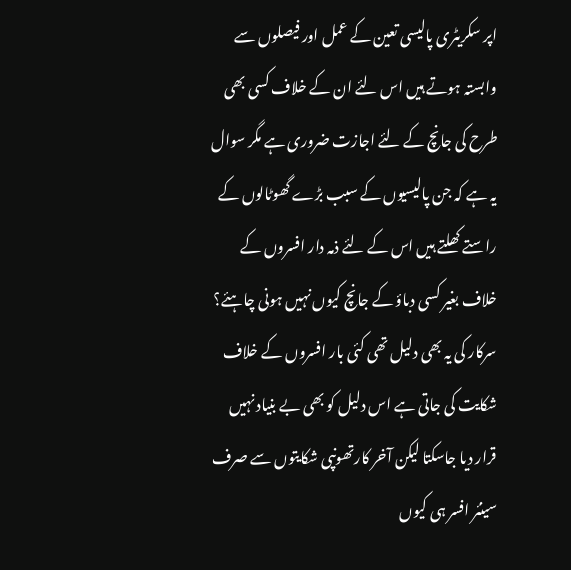اپر سکریٹری پالیسی تعین کے عمل اور فیصلوں سے وابستہ ہوتے ہیں اس لئے ان کے خلاف کسی بھی طرح کی جانچ کے لئے اجازت ضروری ہے مگر سوال یہ ہے کہ جن پالیسیوں کے سبب بڑے گھوٹالوں کے راستے کھلتے ہیں اس کے لئے ذمہ دار افسروں کے خلاف بغیر کسی دباؤ کے جانچ کیوں نہیں ہونی چاہئے؟ سرکار کی یہ بھی دلیل تھی کئی بار افسروں کے خلاف شکایت کی جاتی ہے اس دلیل کو بھی بے بنیاد نہیں قرار دیا جاسکتا لیکن آخر کارتھونپی شکایتوں سے صرف سینئر افسر ہی کیوں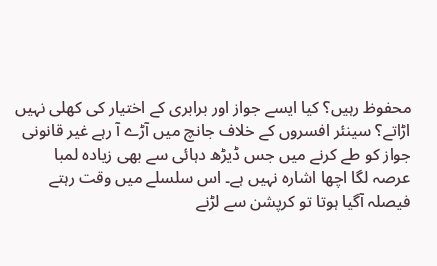محفوظ رہیں؟ کیا ایسے جواز اور برابری کے اختیار کی کھلی نہیں اڑاتے؟ سینئر افسروں کے خلاف جانچ میں آڑے آ رہے غیر قانونی جواز کو طے کرنے میں جس ڈیڑھ دہائی سے بھی زیادہ لمبا عرصہ لگا اچھا اشارہ نہیں ہے۔ اس سلسلے میں وقت رہتے فیصلہ آگیا ہوتا تو کرپشن سے لڑنے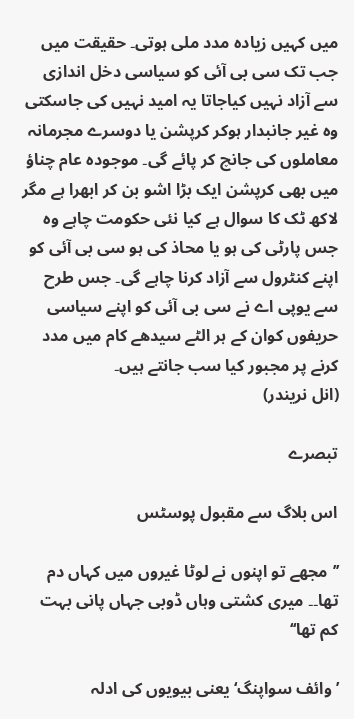میں کہیں زیادہ مدد ملی ہوتی۔ حقیقت میں جب تک سی بی آئی کو سیاسی دخل اندازی سے آزاد نہیں کیاجاتا یہ امید نہیں کی جاسکتی وہ غیر جانبدار ہوکر کرپشن یا دوسرے مجرمانہ معاملوں کی جانچ کر پائے گی۔ موجودہ عام چناؤ میں بھی کرپشن ایک بڑا اشو بن کر ابھرا ہے مگر لاکھ ٹک کا سوال ہے کیا نئی حکومت چاہے وہ جس پارٹی کی ہو یا محاذ کی ہو سی بی آئی کو اپنے کنٹرول سے آزاد کرنا چاہے گی۔ جس طرح سے یوپی اے نے سی بی آئی کو اپنے سیاسی حریفوں کوان کے ہر الٹے سیدھے کام میں مدد کرنے پر مجبور کیا سب جانتے ہیں۔
(انل نریندر)

تبصرے

اس بلاگ سے مقبول پوسٹس

’’مجھے تو اپنوں نے لوٹا غیروں میں کہاں دم تھا۔۔ میری کشتی وہاں ڈوبی جہاں پانی بہت کم تھا‘‘

’وائف سواپنگ‘ یعنی بیویوں کی ادلہ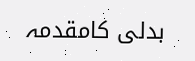بدلی کامقدمہ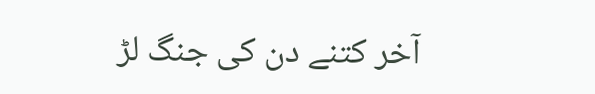آخر کتنے دن کی جنگ لڑ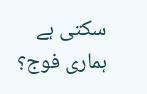سکتی ہے ہماری فوج؟